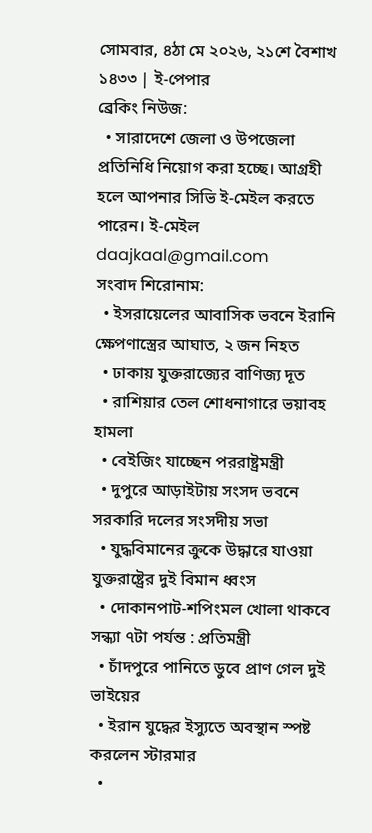সোমবার, ৪ঠা মে ২০২৬, ২১শে বৈশাখ ১৪৩৩ | ই-পেপার
ব্রেকিং নিউজ:
  • সারাদেশে জেলা ও উপজেলা প্রতিনিধি নিয়োগ করা হচ্ছে। আগ্রহী হলে আপনার সিভি ই-মেইল করতে পারেন। ই-মেইল daajkaal@gmail.com
সংবাদ শিরোনাম:
  • ইসরায়েলের আবাসিক ভবনে ইরানি ক্ষেপণাস্ত্রের আঘাত, ২ জন নিহত
  • ঢাকায় যুক্তরাজ্যের বাণিজ্য দূত
  • রাশিয়ার তেল শোধনাগারে ভয়াবহ হামলা
  • বেইজিং যাচ্ছেন পররাষ্ট্রমন্ত্রী
  • দুপুরে আড়াইটায় সংসদ ভবনে সরকারি দলের সংসদীয় সভা
  • যুদ্ধবিমানের ক্রুকে উদ্ধারে যাওয়া যুক্তরাষ্ট্রের দুই বিমান ধ্বংস
  • দোকানপাট-শপিংমল খোলা থাকবে সন্ধ্যা ৭টা পর্যন্ত : প্রতিমন্ত্রী
  • চাঁদপুরে পানিতে ডুবে প্রাণ গেল দুই ভাইয়ের
  • ইরান যুদ্ধের ইস্যুতে অবস্থান স্পষ্ট করলেন স্টারমার
  •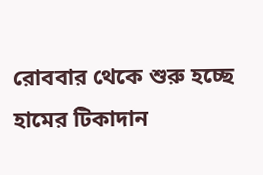রোববার থেকে শুরু হচ্ছে হামের টিকাদান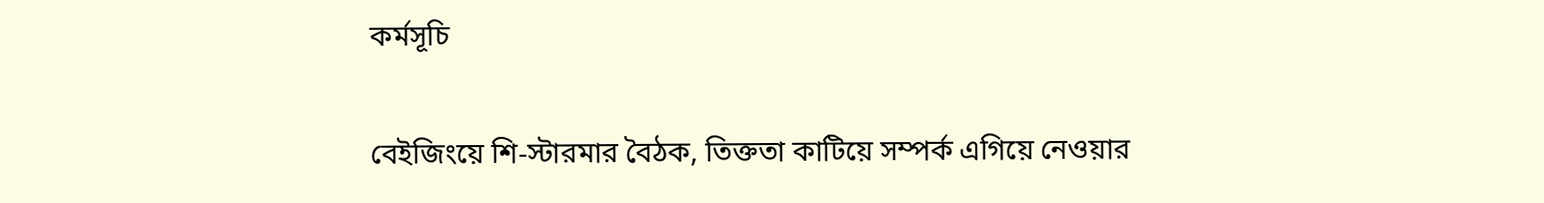কর্মসূচি

বেইজিংয়ে শি-স্টারমার বৈঠক, তিক্ততা কাটিয়ে সম্পর্ক এগিয়ে নেওয়ার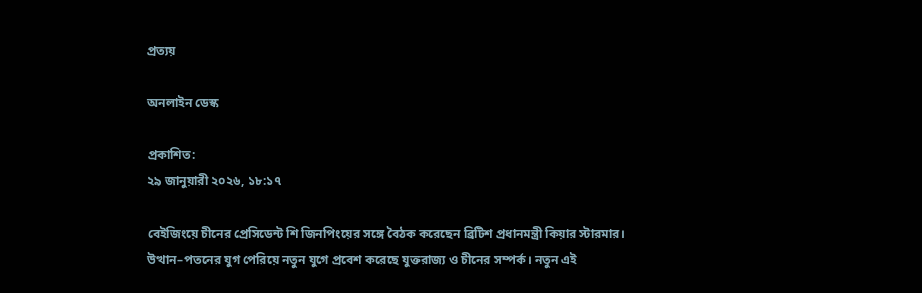প্রত্যয়

অনলাইন ডেস্ক

প্রকাশিত:
২৯ জানুয়ারী ২০২৬, ১৮:১৭

বেইজিংয়ে চীনের প্রেসিডেন্ট শি জিনপিংয়ের সঙ্গে বৈঠক করেছেন ব্রিটিশ প্রধানমন্ত্রী কিয়ার স্টারমার। উত্থান–পতনের যুগ পেরিয়ে নতুন যুগে প্রবেশ করেছে যুক্তরাজ্য ও চীনের সম্পর্ক। নতুন এই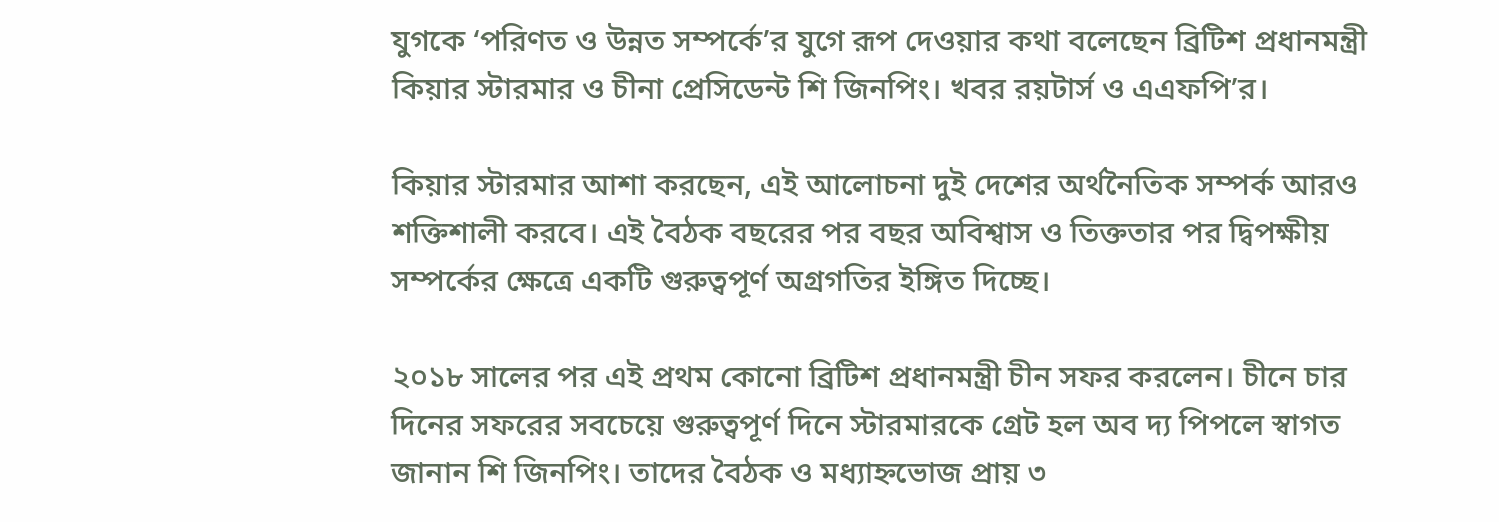যুগকে ‘পরিণত ও উন্নত সম্পর্কে’র যুগে রূপ দেওয়ার কথা বলেছেন ব্রিটিশ প্রধানমন্ত্রী কিয়ার স্টারমার ও চীনা প্রেসিডেন্ট শি জিনপিং। খবর রয়টার্স ও এএফপি’র।

কিয়ার স্টারমার আশা করছেন, এই আলোচনা দুই দেশের অর্থনৈতিক সম্পর্ক আরও শক্তিশালী করবে। এই বৈঠক বছরের পর বছর অবিশ্বাস ও তিক্ততার পর দ্বিপক্ষীয় সম্পর্কের ক্ষেত্রে একটি গুরুত্বপূর্ণ অগ্রগতির ইঙ্গিত দিচ্ছে।

২০১৮ সালের পর এই প্রথম কোনো ব্রিটিশ প্রধানমন্ত্রী চীন সফর করলেন। চীনে চার দিনের সফরের সবচেয়ে গুরুত্বপূর্ণ দিনে স্টারমারকে গ্রেট হল অব দ্য পিপলে স্বাগত জানান শি জিনপিং। তাদের বৈঠক ও মধ্যাহ্নভোজ প্রায় ৩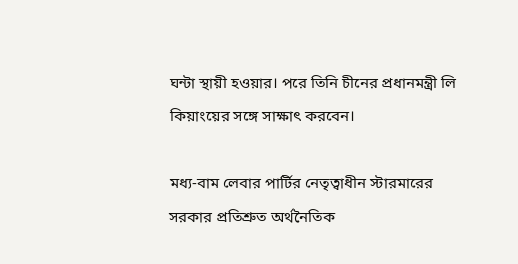ঘন্টা স্থায়ী হওয়ার। পরে তিনি চীনের প্রধানমন্ত্রী লি কিয়াংয়ের সঙ্গে সাক্ষাৎ করবেন।

মধ্য-বাম লেবার পার্টির নেতৃত্বাধীন স্টারমারের সরকার প্রতিশ্রুত অর্থনৈতিক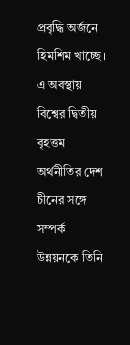প্রবৃদ্ধি অর্জনে হিমশিম খাচ্ছে। এ অবস্থায় বিশ্বের দ্বিতীয় বৃহত্তম অর্থনীতির দেশ চীনের সঙ্গে সম্পর্ক উন্নয়নকে তিনি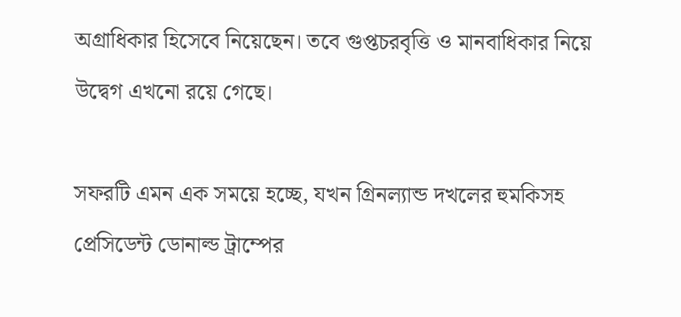অগ্রাধিকার হিসেবে নিয়েছেন। তবে গুপ্তচরবৃত্তি ও মানবাধিকার নিয়ে উদ্বেগ এখনো রয়ে গেছে।

সফরটি এমন এক সময়ে হচ্ছে, যখন গ্রিনল্যান্ড দখলের হুমকিসহ প্রেসিডেন্ট ডোনাল্ড ট্রাম্পের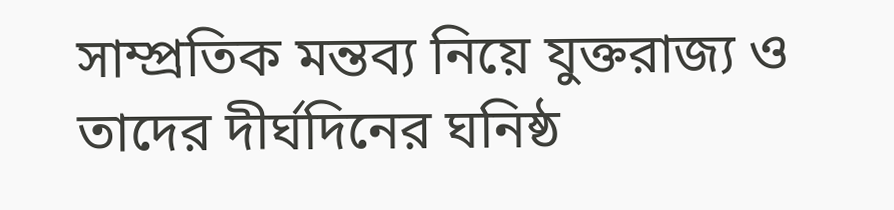সাম্প্রতিক মন্তব্য নিয়ে যুক্তরাজ্য ও তাদের দীর্ঘদিনের ঘনিষ্ঠ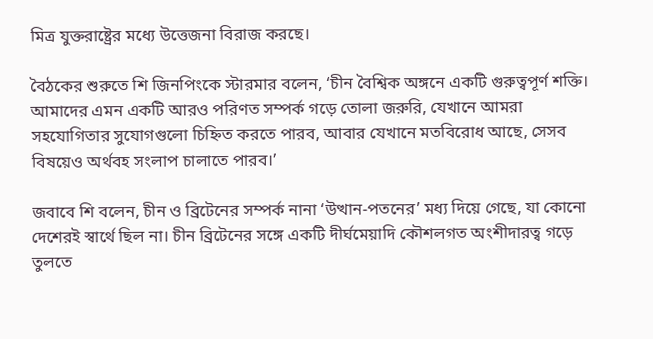মিত্র যুক্তরাষ্ট্রের মধ্যে উত্তেজনা বিরাজ করছে।

বৈঠকের শুরুতে শি জিনপিংকে স্টারমার বলেন, ‘চীন বৈশ্বিক অঙ্গনে একটি গুরুত্বপূর্ণ শক্তি। আমাদের এমন একটি আরও পরিণত সম্পর্ক গড়ে তোলা জরুরি, যেখানে আমরা সহযোগিতার সুযোগগুলো চিহ্নিত করতে পারব, আবার যেখানে মতবিরোধ আছে, সেসব বিষয়েও অর্থবহ সংলাপ চালাতে পারব।’

জবাবে শি বলেন, চীন ও ব্রিটেনের সম্পর্ক নানা ‘উত্থান-পতনের’ মধ্য দিয়ে গেছে, যা কোনো দেশেরই স্বার্থে ছিল না। চীন ব্রিটেনের সঙ্গে একটি দীর্ঘমেয়াদি কৌশলগত অংশীদারত্ব গড়ে তুলতে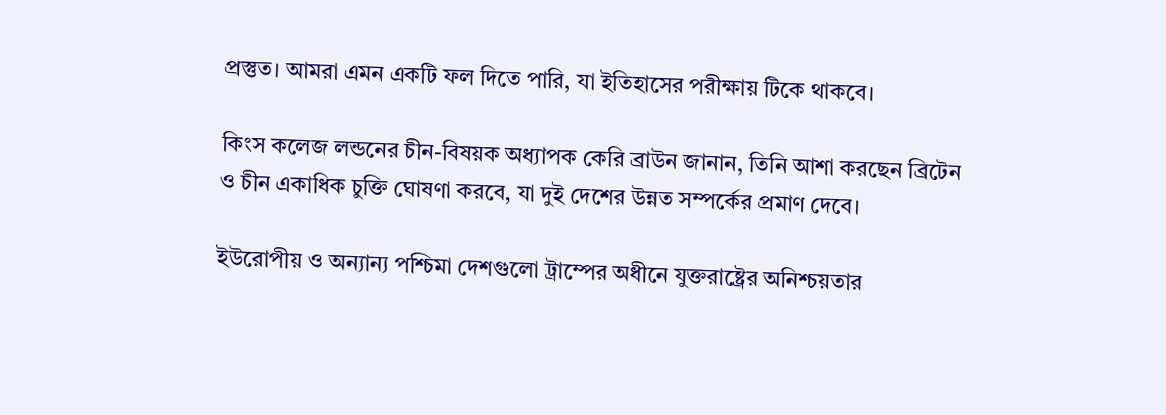প্রস্তুত। আমরা এমন একটি ফল দিতে পারি, যা ইতিহাসের পরীক্ষায় টিকে থাকবে।

কিংস কলেজ লন্ডনের চীন-বিষয়ক অধ্যাপক কেরি ব্রাউন জানান, তিনি আশা করছেন ব্রিটেন ও চীন একাধিক চুক্তি ঘোষণা করবে, যা দুই দেশের উন্নত সম্পর্কের প্রমাণ দেবে।

ইউরোপীয় ও অন্যান্য পশ্চিমা দেশগুলো ট্রাম্পের অধীনে যুক্তরাষ্ট্রের অনিশ্চয়তার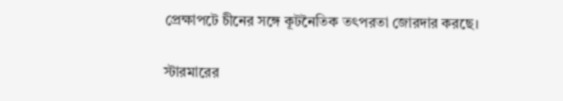প্রেক্ষাপটে চীনের সঙ্গে কূটনৈতিক তৎপরতা জোরদার করছে।

স্টারমারের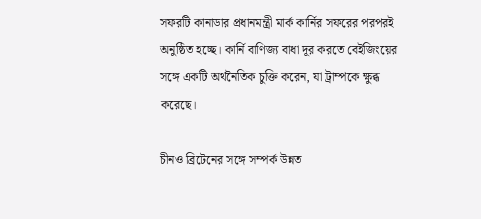সফরটি কানাডার প্রধানমন্ত্রী মার্ক কার্নির সফরের পরপরই অনুষ্ঠিত হচ্ছে। কার্নি বাণিজ্য বাধা দূর করতে বেইজিংয়ের সঙ্গে একটি অর্থনৈতিক চুক্তি করেন, যা ট্রাম্পকে ক্ষুব্ধ করেছে।

চীনও ব্রিটেনের সঙ্গে সম্পর্ক উন্নত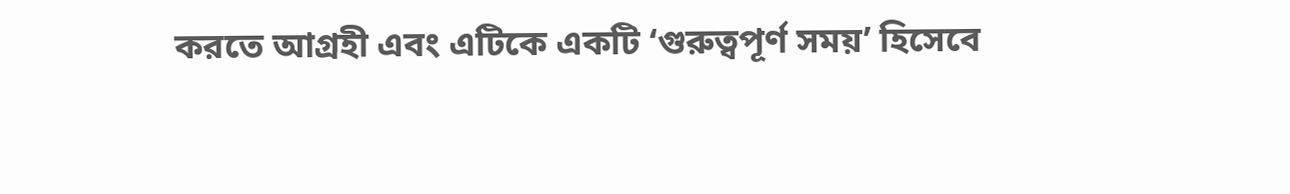করতে আগ্রহী এবং এটিকে একটি ‘গুরুত্বপূর্ণ সময়’ হিসেবে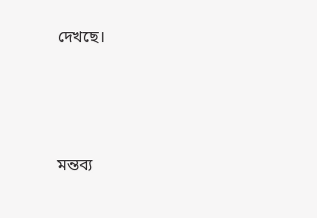দেখছে।




মন্তব্য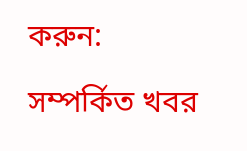করুন:

সম্পর্কিত খবর